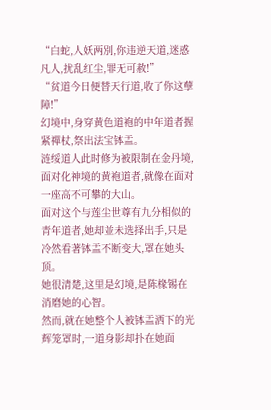“白蛇,人妖两別,你违逆天道,迷惑凡人,扰乱红尘,罪无可赦!”
“贫道今日便替天行道,收了你这孽障!”
幻境中,身穿黄色道袍的中年道者握紧禪杖,祭出法宝钵盂。
涟绥道人此时修为被限制在金丹境,面对化神境的黄袍道者,就像在面对一座高不可攀的大山。
面对这个与莲尘世尊有九分相似的青年道者,她却並未选择出手,只是冷然看著钵盂不断变大,罩在她头顶。
她很清楚,这里是幻境,是陈椽锡在消磨她的心智。
然而,就在她整个人被钵盂洒下的光辉笼罩时,一道身影却扑在她面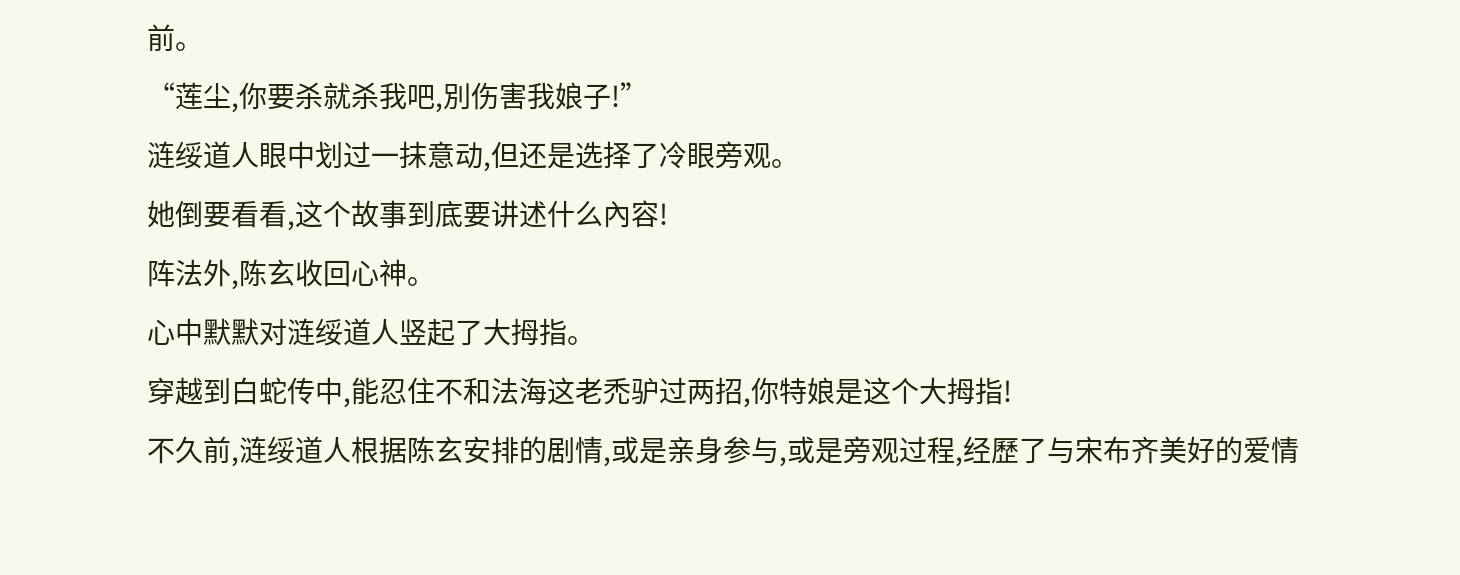前。
“莲尘,你要杀就杀我吧,別伤害我娘子!”
涟绥道人眼中划过一抹意动,但还是选择了冷眼旁观。
她倒要看看,这个故事到底要讲述什么內容!
阵法外,陈玄收回心神。
心中默默对涟绥道人竖起了大拇指。
穿越到白蛇传中,能忍住不和法海这老禿驴过两招,你特娘是这个大拇指!
不久前,涟绥道人根据陈玄安排的剧情,或是亲身参与,或是旁观过程,经歷了与宋布齐美好的爱情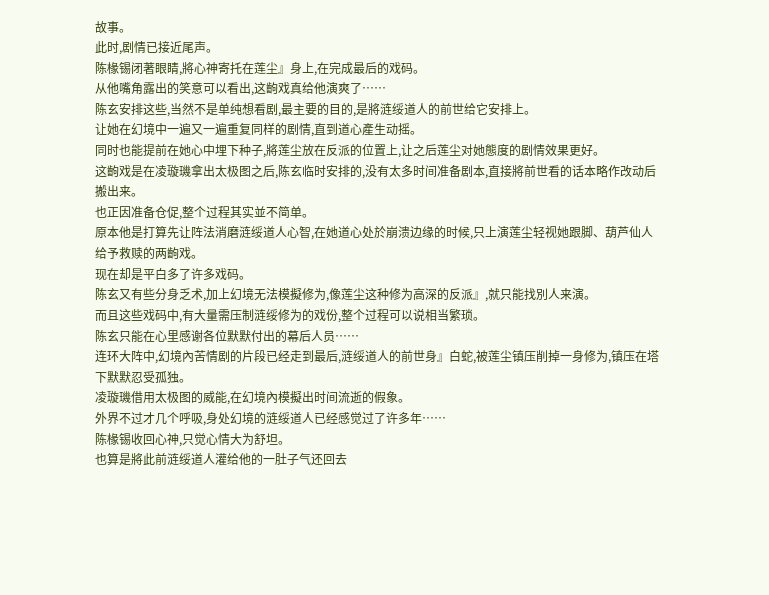故事。
此时,剧情已接近尾声。
陈椽锡闭著眼睛,將心神寄托在莲尘』身上,在完成最后的戏码。
从他嘴角露出的笑意可以看出,这齣戏真给他演爽了……
陈玄安排这些,当然不是单纯想看剧,最主要的目的,是將涟绥道人的前世给它安排上。
让她在幻境中一遍又一遍重复同样的剧情,直到道心產生动摇。
同时也能提前在她心中埋下种子,將莲尘放在反派的位置上,让之后莲尘对她態度的剧情效果更好。
这齣戏是在凌璇璣拿出太极图之后,陈玄临时安排的,没有太多时间准备剧本,直接將前世看的话本略作改动后搬出来。
也正因准备仓促,整个过程其实並不简单。
原本他是打算先让阵法消磨涟绥道人心智,在她道心处於崩溃边缘的时候,只上演莲尘轻视她跟脚、葫芦仙人给予救赎的两齣戏。
现在却是平白多了许多戏码。
陈玄又有些分身乏术,加上幻境无法模擬修为,像莲尘这种修为高深的反派』,就只能找別人来演。
而且这些戏码中,有大量需压制涟绥修为的戏份,整个过程可以说相当繁琐。
陈玄只能在心里感谢各位默默付出的幕后人员……
连环大阵中,幻境內苦情剧的片段已经走到最后,涟绥道人的前世身』白蛇,被莲尘镇压削掉一身修为,镇压在塔下默默忍受孤独。
凌璇璣借用太极图的威能,在幻境內模擬出时间流逝的假象。
外界不过才几个呼吸,身处幻境的涟绥道人已经感觉过了许多年……
陈椽锡收回心神,只觉心情大为舒坦。
也算是將此前涟绥道人灌给他的一肚子气还回去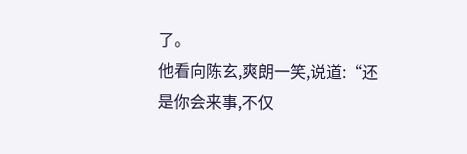了。
他看向陈玄,爽朗一笑,说道:“还是你会来事,不仅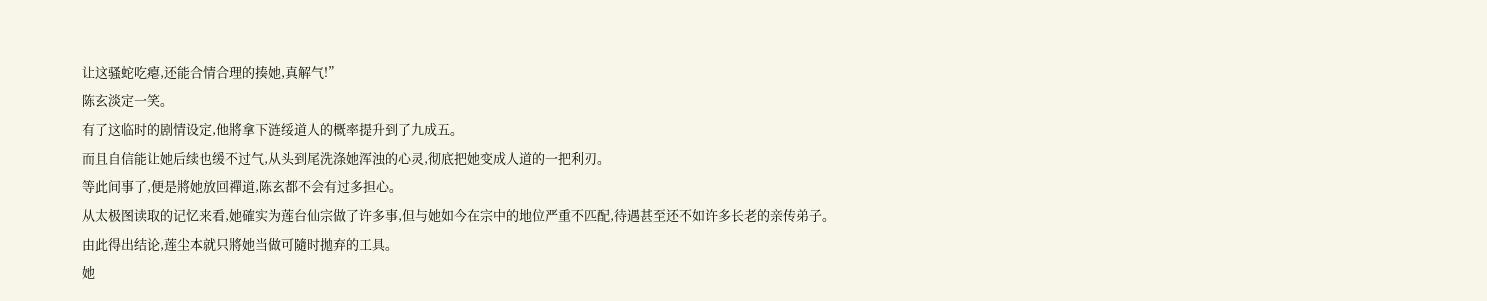让这骚蛇吃瘪,还能合情合理的揍她,真解气!”
陈玄淡定一笑。
有了这临时的剧情设定,他將拿下涟绥道人的概率提升到了九成五。
而且自信能让她后续也缓不过气,从头到尾洗涤她浑浊的心灵,彻底把她变成人道的一把利刃。
等此间事了,便是將她放回禪道,陈玄都不会有过多担心。
从太极图读取的记忆来看,她確实为莲台仙宗做了许多事,但与她如今在宗中的地位严重不匹配,待遇甚至还不如许多长老的亲传弟子。
由此得出结论,莲尘本就只將她当做可隨时拋弃的工具。
她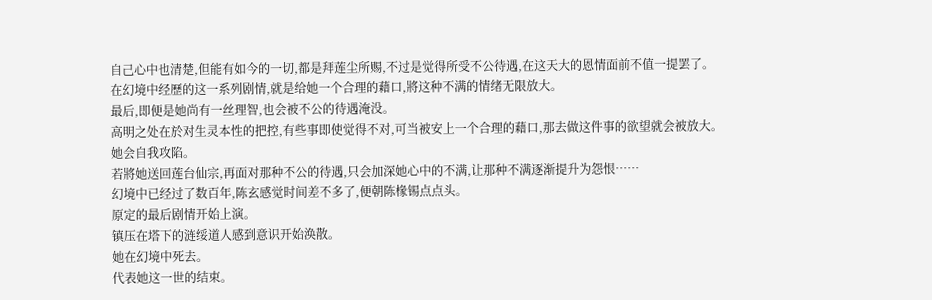自己心中也清楚,但能有如今的一切,都是拜莲尘所赐,不过是觉得所受不公待遇,在这天大的恩情面前不值一提罢了。
在幻境中经歷的这一系列剧情,就是给她一个合理的藉口,將这种不满的情绪无限放大。
最后,即便是她尚有一丝理智,也会被不公的待遇淹没。
高明之处在於对生灵本性的把控,有些事即使觉得不对,可当被安上一个合理的藉口,那去做这件事的欲望就会被放大。
她会自我攻陷。
若將她送回莲台仙宗,再面对那种不公的待遇,只会加深她心中的不满,让那种不满逐渐提升为怨恨……
幻境中已经过了数百年,陈玄感觉时间差不多了,便朝陈椽锡点点头。
原定的最后剧情开始上演。
镇压在塔下的涟绥道人感到意识开始涣散。
她在幻境中死去。
代表她这一世的结束。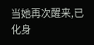当她再次醒来,已化身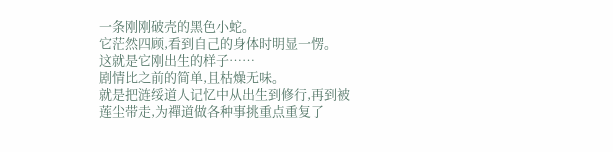一条刚刚破壳的黑色小蛇。
它茫然四顾,看到自己的身体时明显一愣。
这就是它刚出生的样子……
剧情比之前的简单,且枯燥无味。
就是把涟绥道人记忆中从出生到修行,再到被莲尘带走,为禪道做各种事挑重点重复了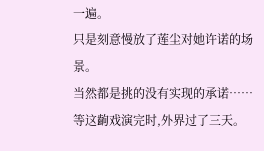一遍。
只是刻意慢放了莲尘对她许诺的场景。
当然都是挑的没有实现的承诺……
等这齣戏演完时,外界过了三天。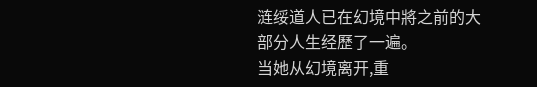涟绥道人已在幻境中將之前的大部分人生经歷了一遍。
当她从幻境离开,重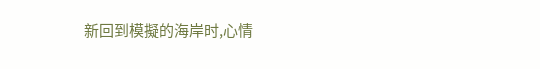新回到模擬的海岸时,心情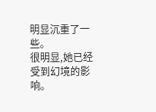明显沉重了一些。
很明显,她已经受到幻境的影响。